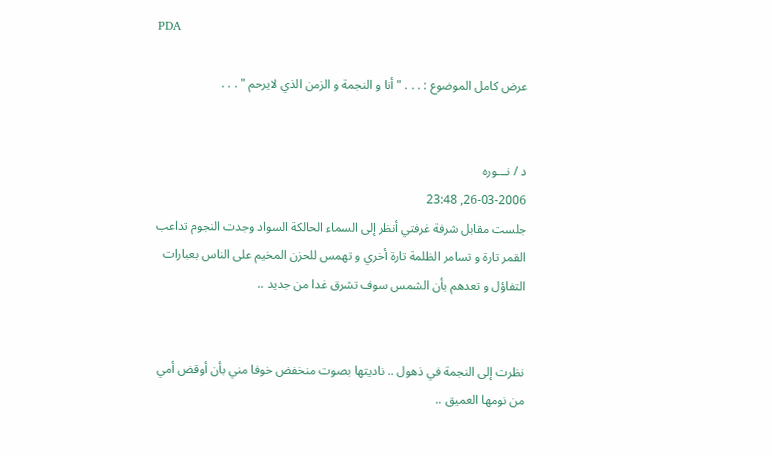PDA

عرض كامل الموضوع : . . . " أنا و النجمة و الزمن الذي لايرحم " . . .


د / نـــوره
26-03-2006, 23:48
جلست مقابل شرفة غرفتي أنظر إلى السماء الحالكة السواد وجدت النجوم تداعب القمر تارة و تسامر الظلمة تارة أخري و تهمس للحزن المخيم على الناس بعبارات التفاؤل و تعدهم بأن الشمس سوف تشرق غدا من جديد ..


نظرت إلى النجمة في ذهول .. ناديتها بصوت منخفض خوفا مني بأن أوقض أمي من نومها العميق ..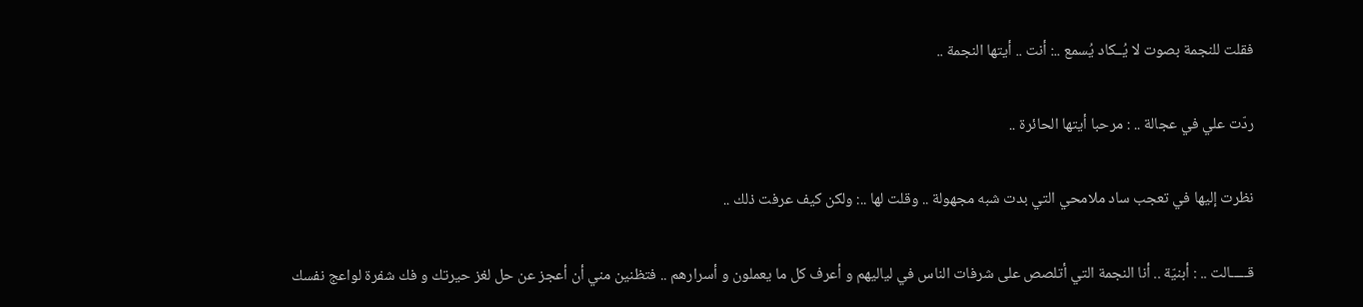فقلت للنجمة بصوت لا يُــكاد يُسمع ..: أنت .. أيتها النجمة ..

ردّت علي في عجالة .. : مرحبا أيتها الحائرة ..

نظرت إليها في تعجب ساد ملامحي التي بدت شبه مجهولة .. وقلت لها ..: ولكن كيف عرفت ذلك ..

قـــــالت .. : أبنيّة .. أنا النجمة التي أتلصص على شرفات الناس في لياليهم و أعرف كل ما يعملون و أسرارهم .. فتظنين مني أن أعجز عن حل لغز حيرتك و فك شفرة لواعج نفسك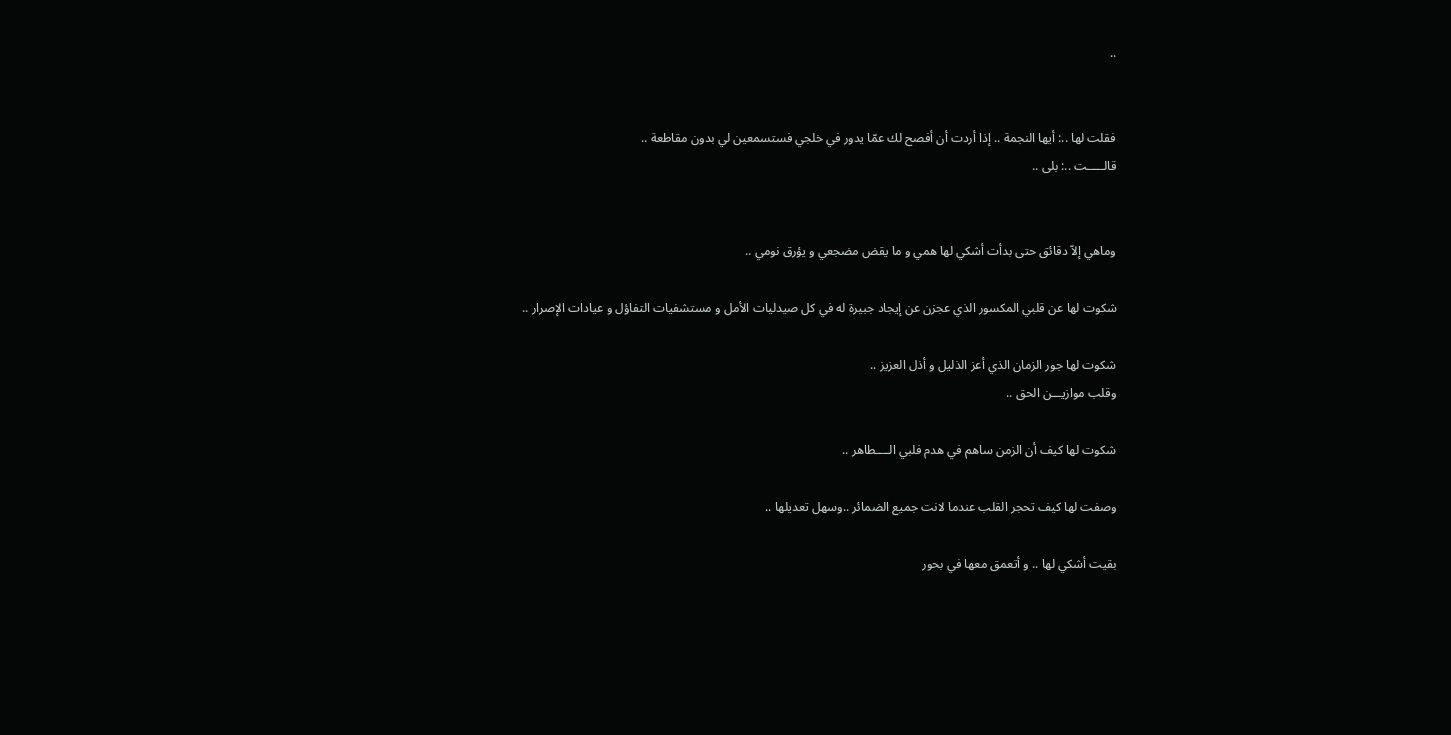..


فقلت لها ..: أيها النجمة .. إذا أردت أن أفصح لك عمّا يدور في خلجي فستسمعين لي بدون مقاطعة ..
قالـــــت ..: بلى ..


وماهي إلاّ دقائق حتى بدأت أشكي لها همي و ما يقض مضجعي و يؤرق نومي ..

شكوت لها عن قلبي المكسور الذي عجزن عن إيجاد جبيرة له في كل صيدليات الأمل و مستشفيات التفاؤل و عيادات الإصرار ..

شكوت لها جور الزمان الذي أعز الذليل و أذل العزيز ..
وقلب موازيـــن الحق ..

شكوت لها كيف أن الزمن ساهم في هدم فلبي الــــطاهر ..

وصفت لها كيف تحجر القلب عندما لانت جميع الضمائر ..وسهل تعديلها ..

بقيت أشكي لها .. و أتعمق معها في بحور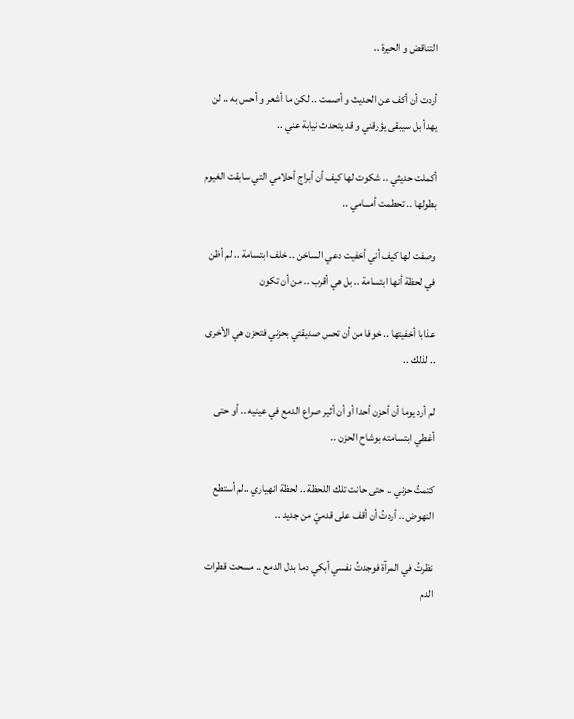التناقض و الحيرة ..

أردت أن أكف عن الحديث و أصمت .. لكن ما أشعر و أحس به .. لن يهدأ بل سيبقى يؤرقني و قد يتحدث نيابة عني ..

أكملت حديثي .. شكوت لها كيف أن أبراج أحلامي التي سابقت الغيوم بطولها .. تحطمت أمـــامي ..

وصفت لها كيف أني أخفيت دعي الساخن .. خلف ابتسامة .. لم أظن في لحظة أنها ابتسامة .. بل هي أقرب .. من أن تكون

عذابا أخفيتها .. خوفا من أن تحس صديقتي بحزني فتحزن هي الأخرى .. لذلك ..

لم أرد يوما أن أحزن أحدا أو أن أثير صراع الدمع في عينيه .. أو حتى أغطي ابتسامته بوشاح الحزن ..

كتمتُ حزني .. حتى حانت تلك اللحظة .. لحظة انهياري ..لم أستطع النهوض .. أردتُ أن أقف على قدميّ من جديد ..

نظرتُ في المرآة فوجدتُ نفسي أبكي دما بدل الدمع .. مسحت قطرات الدم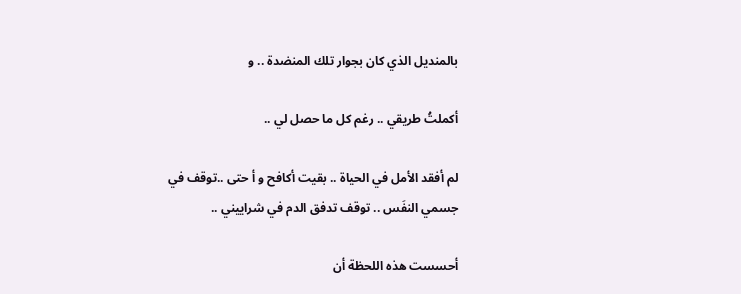بالمنديل الذي كان بجوار تلك المنضدة .. و

أكملتُ طريقي .. رغم كل ما حصل لي ..

لم أفقد الأمل في الحياة .. بقيت أكافح و أ حتى ..توقف في جسمي النفَس .. توقف تدفق الدم في شراييني ..

أحسست هذه اللحظة أن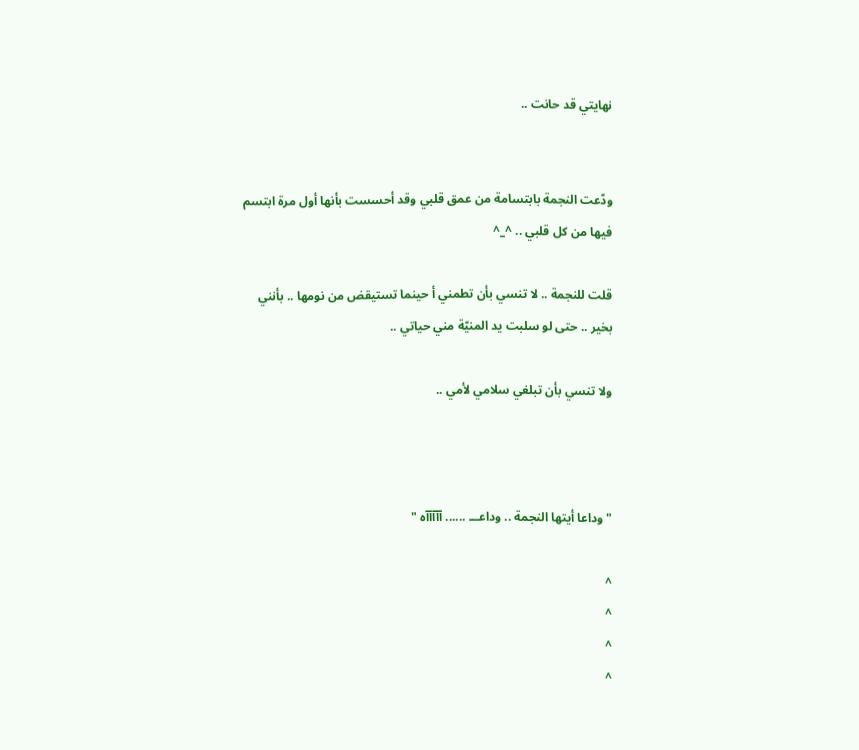نهايتي قد حانت ..


ودّعت النجمة بابتسامة من عمق قلبي وقد أحسست بأنها أول مرة ابتسم فيها من كل قلبي .. ^_^

قلت للنجمة .. لا تنسي بأن تطمني أ حينما تستيقض من نومها .. بأنني بخير .. حتى لو سلبت يد المنيّة مني حياتي ..

ولا تنسي بأن تبلغي سلامي لأمي ..



" وداعا أيتها النجمة .. وداعـــ ...... آآآآآه "

^
^
^
^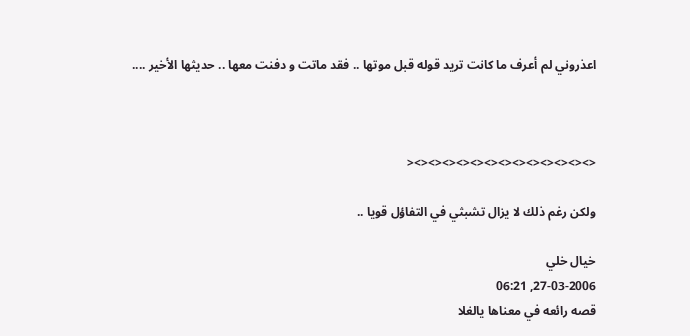اعذروني لم أعرف ما كانت تريد قوله قبل موتها .. فقد ماتت و دفنت معها .. حديثها الأخير ....



<><><><><><><><><><><><><><

ولكن رغم ذلك لا يزال تشبثي في التفاؤل قويا ..

خيال خلي
27-03-2006, 06:21
قصه رائعه في معناها يالغلا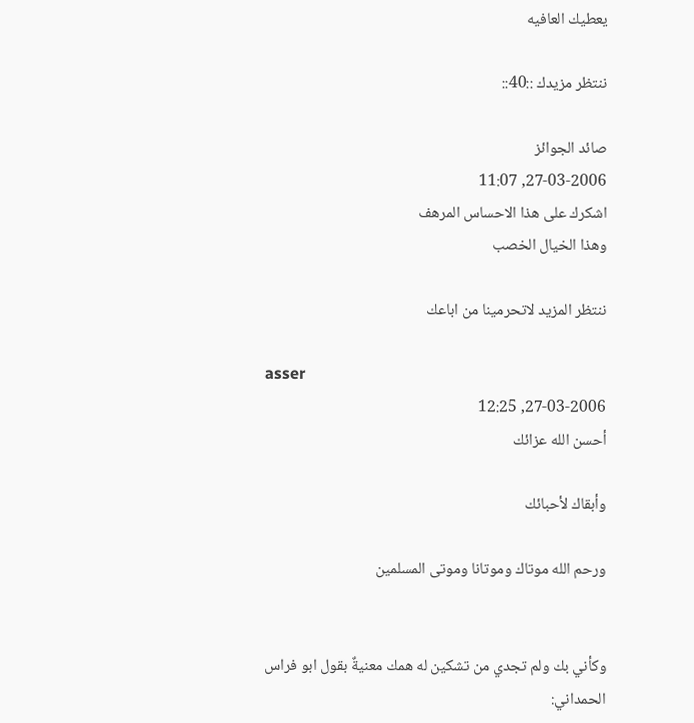يعطيك العافيه

ننتظر مزيدك ::40::

صائد الجوائز
27-03-2006, 11:07
اشكرك على هذا الاحساس المرهف
وهذا الخيال الخصب

ننتظر المزيد لاتحرمينا من اباعك

asser
27-03-2006, 12:25
أحسن الله عزائك

وأبقاك لأحبائك

ورحم الله موتاك وموتانا وموتى المسلمين


وكأني بك ولم تجدي من تشكين له همك معنيةٌ بقول ابو فراس الحمداني: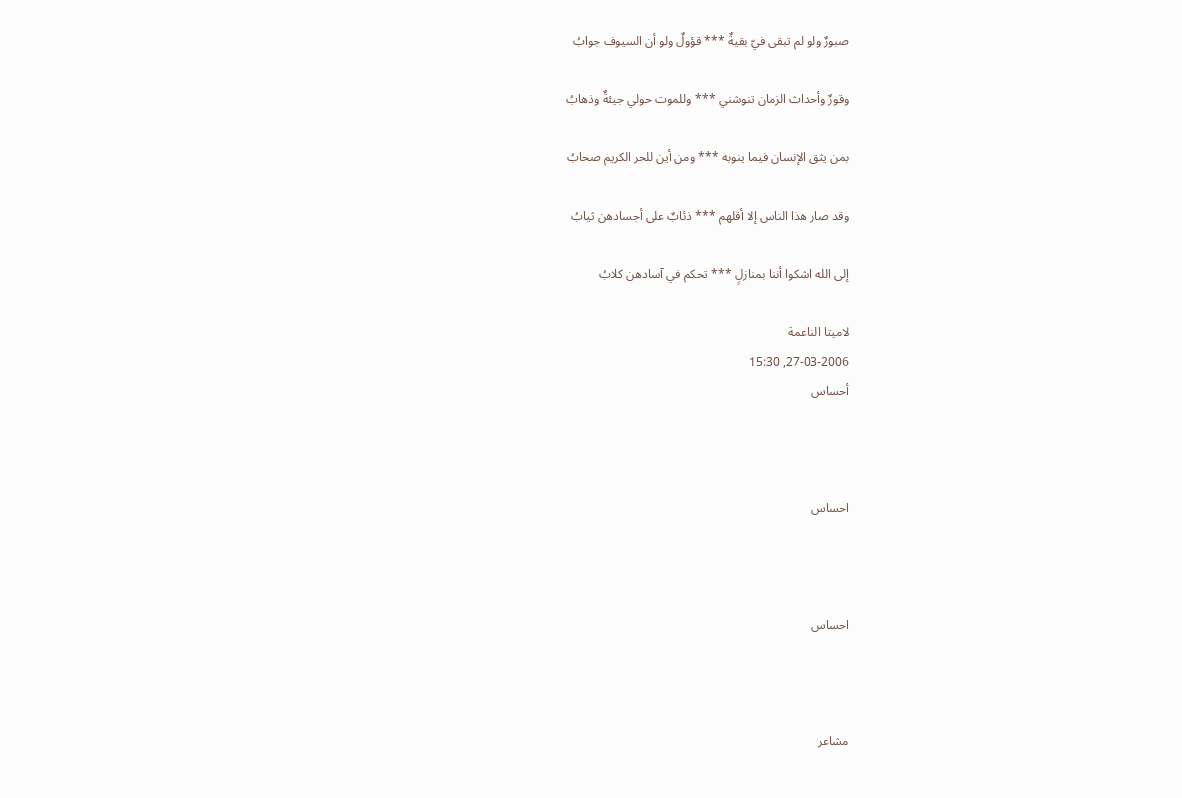صبورٌ ولو لم تبقى فيّ بقيةٌ *** قؤولٌ ولو أن السيوف جوابُ

وقورٌ وأحداث الزمان تنوشني *** وللموت حولي جيئةٌ وذهابُ

بمن يثق الإنسان فيما ينوبه *** ومن أين للحر الكريم صحابُ

وقد صار هذا الناس إلا أقلهم *** ذئابٌ على أجسادهن ثيابُ

إلى الله اشكوا أننا بمنازلٍ *** تحكم في آسادهن كلابُ

لاميتا الناعمة
27-03-2006, 15:30
أحساس



احساس



احساس



مشاعر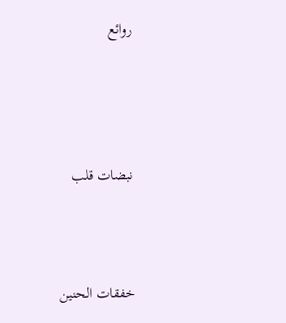روائع




نبضات قلب



خفقات الحنين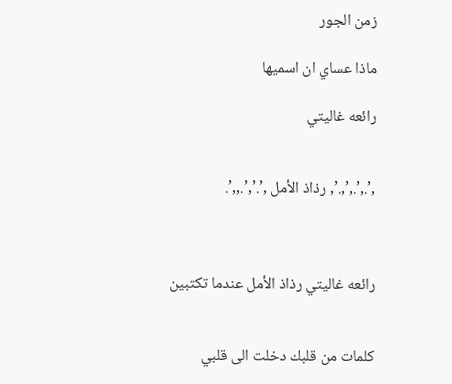زمن الجور

ماذا عساي ان اسميها

رائعه غاليتي


,’.,’.,’,.’, رذاذ الأمل ,’.’,’.,,’.



رائعه غاليتي رذاذ الأمل عندما تكتبين


كلمات من قلبك دخلت الى قلبي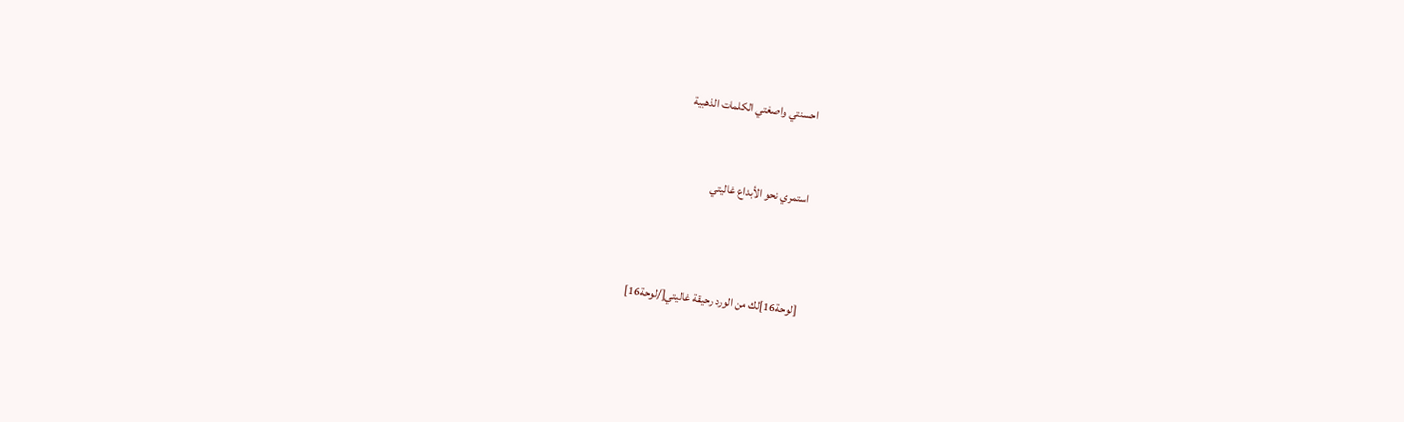احسنتي واصغتي الكلمات الذهبية


استمري نحو الأبداع غاليتي



[لوحة16]لك من الورد رحيقة غاليتي[/لوحة16]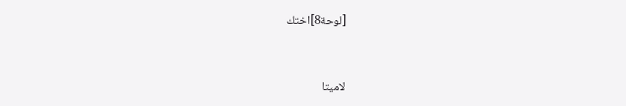[لوحة8]اختك


لاميتا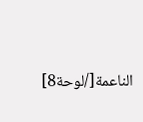الناعمة[/لوحة8]